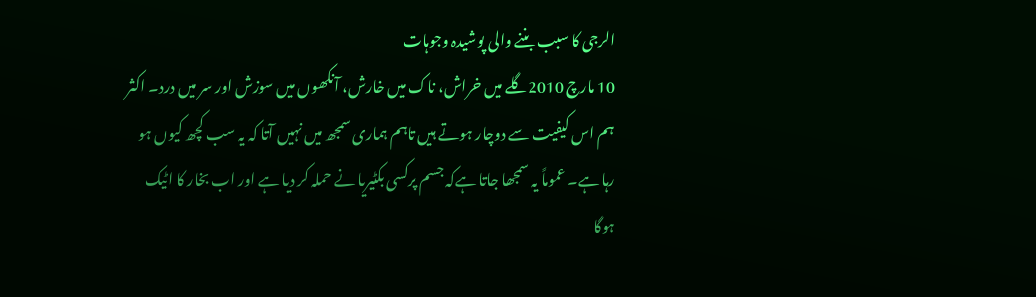الرجی کا سبب بننے والی پوشیدہ وجوہات
10 مارچ 2010گلے میں خراش، ناک میں خارش، آنکھوں میں سوزش اور سر میں درد۔ اکثر ہم اس کیفیت سے دوچار ہوتے ہیں تاہم ہماری سمجھ میں نہیں آتا کہ یہ سب کچھ کیوں ہو رہا ہے۔ عموماً یہ سمجھا جاتا ہےکہ جسم پرکسی بکٹیریا نے حملہ کر دیا ہے اور اب بخار کا اٹیک ہوگا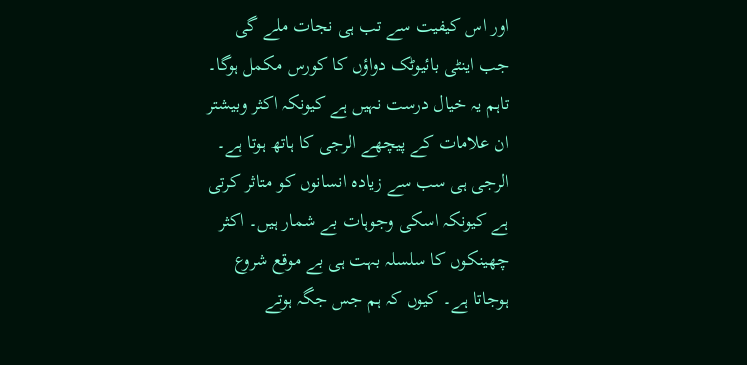اور اس کیفیت سے تب ہی نجات ملے گی جب اینٹی بائیوٹک دواؤں کا کورس مکمل ہوگا۔ تاہم یہ خیال درست نہیں ہے کیونکہ اکثر وبیشتر ان علامات کے پیچھے الرجی کا ہاتھ ہوتا ہے۔
الرجی ہی سب سے زیادہ انسانوں کو متاثر کرتی ہے کیونکہ اسکی وجوہات بے شمار ہیں۔ اکثر چھینکوں کا سلسلہ بہت ہی بے موقع شروع ہوجاتا ہے۔ کیوں کہ ہم جس جگہ ہوتے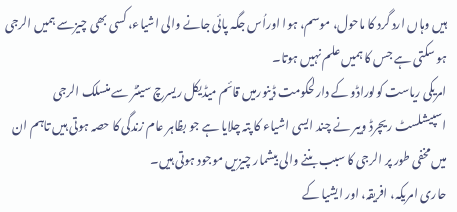ہیں وہاں ارد گرد کا ماحول، موسم، ہوا اوراُس جگہ پائی جانے والی اشیاء، کسی بھی چیزسے ہمیں الرجی ہو سکتی ہے جس کا ہمیں علم نہیں ہوتا۔
امریکی ریاست کولوراڈو کے دارلحکومت ڈینورمیں قائم میڈیکل ریسرچ سینٹر سے منسلک الرجی اسپیشلسٹ ریچرڈ ویبر نے چند ایسی اشیاء کا پتہ چلایا ہے جو بظاہر عام زندگی کا حصہ ہوتی ہیں تاہم ان میں مخفی طور پر الرجی کا سبب بننے والی بیشمار چیزیں موجود ہوتی ہیں۔
حاری امریکہ، افریقہ، اور ایشیا کے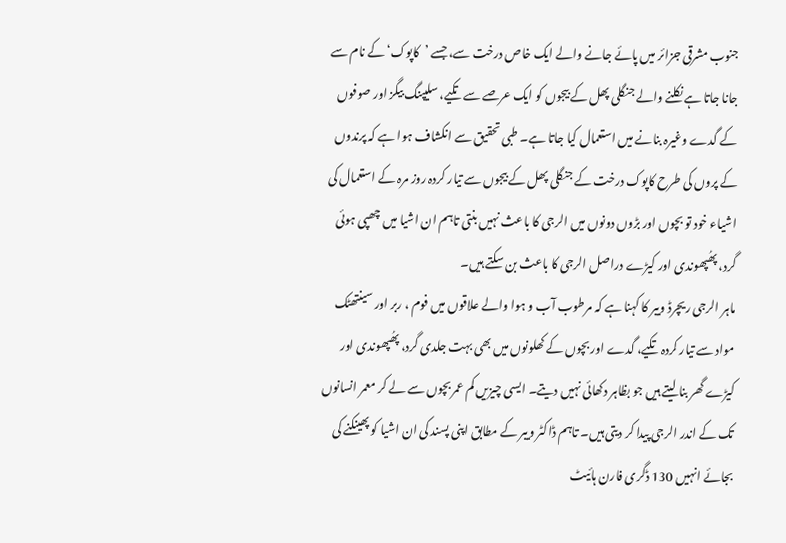جنوب مشرقی جزائر میں پائے جانے والے ایک خاص درخت سے، جسے ’کاپوک‘ کے نام سے جانا جاتا ہے نکلنے والے جنگلی پھل کے بیجوں کو ایک عرصے سے تکیے، سلیپنگ بیگز اور صوفوں کے گدے وغیرہ بنانے میں استعمال کیا جاتا ہے۔ طبی تحقیق سے انکشاف ہوا ہے کہ پرندوں کے پروں کی طرح کاپوک درخت کے جنگلی پھل کے بیجوں سے تیار کردہ روز مرہ کے استعمال کی اشیاء خود تو بچوں اور بڑوں دونوں میں الرجی کا باعث نہیں بنتی تاہم ان اشیا میں چھپی ہوئی گرد، پھُپھوندی اور کیڑے دراصل الرجی کا باعث بن سکتے ہیں۔
ماہر الرجی ریچرڈ ویبر کا کہنا ہے کہ مرطوب آب و ہوا والے علاقوں میں فوم ، ربر اور سینتھٹک مواد سے تیار کردہ تکیے، گدے اور بچوں کے کھلونوں میں بھی بہت جلدی گرد، پھُپھوندی اور کیڑے گھر بنا لیتے ہیں جو بظاہر دکھائی نہیں دیتے۔ ایسی چیزیں کم عمر بچوں سے لے کر معمر انسانوں تک کے اندر الرجی پیدا کر دیتی ہیں۔ تاہم ڈاکٹر ویبر کے مطابق اپنی پسند کی ان اشیا کو پھینکنے کی بجائے انہیں 130 ڈگری فارن ہائیٹ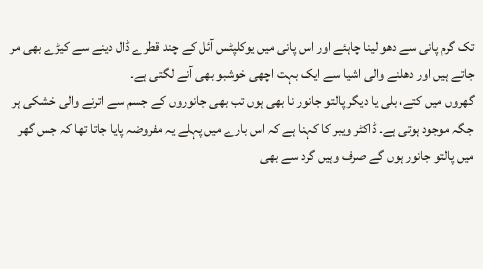تک گرم پانی سے دھو لینا چاہئے اور اس پانی میں یوکلپٹس آئل کے چند قطرے ڈال دینے سے کیڑے بھی مر جاتے ہیں اور دھلنے والی اشیا سے ایک بہت اچھی خوشبو بھی آنے لگتی ہے۔
گھروں میں کتے، بلی یا دیگر پالتو جانور نا بھی ہوں تب بھی جانوروں کے جسم سے اترنے والی خشکی ہر جگہ موجود ہوتی ہے۔ ڈاکٹر ویبر کا کہنا ہے کہ اس بارے میں پہلے یہ مفروضہ پایا جاتا تھا کہ جس گھر میں پالتو جانور ہوں گے صرف وہیں گرد سے بھی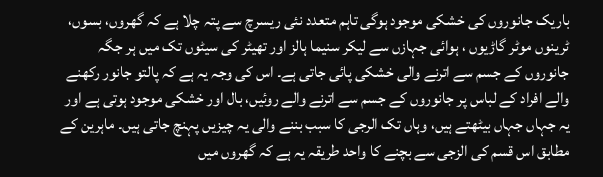باریک جانوروں کی خشکی موجود ہوگی تاہم متعدد نئی ریسرچ سے پتہ چلا ہے کہ گھروں، بسوں، ٹرینوں موٹر گاڑیوں ، ہوائی جہازں سے لیکر سنیما ہالز اور تھیٹر کی سیٹوں تک میں ہر جگہ جانوروں کے جسم سے اترنے والی خشکی پائی جاتی ہے۔ اس کی وجہ یہ ہے کہ پالتو جانور رکھنے والے افراد کے لباس پر جانوروں کے جسم سے اترنے والے روئیں، بال اور خشکی موجود ہوتی ہے اور یہ جہاں جہاں بیٹھتے ہیں، وہاں تک الرجی کا سبب بننے والی یہ چیزیں پہنچ جاتی ہیں۔ ماہرین کے مطابق اس قسم کی الزجی سے بچنے کا واحد طریقہ یہ ہے کہ گھروں میں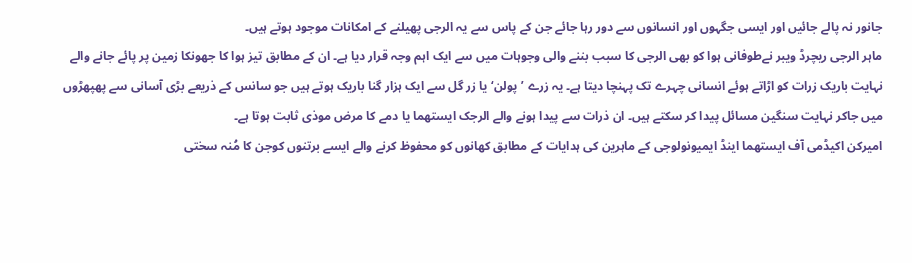جانور نہ پالے جائیں اور ایسی جگہوں اور انسانوں سے دور رہا جائے جن کے پاس سے یہ الرجی پھیلنے کے امکانات موجود ہوتے ہیں۔
ماہر الرجی ریچرڈ ویبر نےطوفانی ہوا کو بھی الرجی کا سبب بننے والی وجوہات میں سے ایک اہم وجہ قرار دیا ہے۔ ان کے مطابق تیز ہوا کا جھونکا زمین پر پائے جانے والے نہایت باریک زرات کو اڑاتے ہوئے انسانی چہرے تک پہنچا دیتا ہے۔ یہ زرے ’پولن‘ یا زر گل سے ایک ہزار گنا باریک ہوتے ہیں جو سانس کے ذریعے بڑی آسانی سے پھپھڑوں میں جاکر نہایت سنگین مسائل پیدا کر سکتے ہیں۔ ان ذرات سے پیدا ہونے والے الرجک ایستھما یا دمے کا مرض موذی ثابت ہوتا ہے۔
امیرکن اکیڈمی آف ایستھما اینڈ ایمیونولوجی کے ماہرین کی ہدایات کے مطابق کھانوں کو محفوظ کرنے والے ایسے برتنوں کوجن کا مُنہ سختی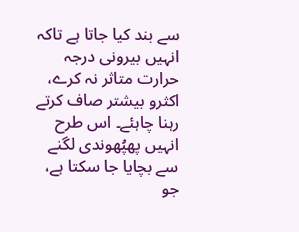سے بند کیا جاتا ہے تاکہ انہیں بیرونی درجہ حرارت متاثر نہ کرے، اکثرو بیشتر صاف کرتے رہنا چاہئے۔ اس طرح انہیں پھپُھوندی لگنے سے بچایا جا سکتا ہے، جو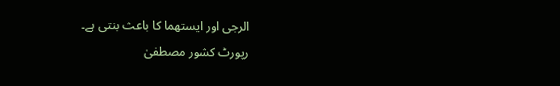الرجی اور ایستھما کا باعث بنتی ہے۔
رپورٹ کشور مصطفیٰ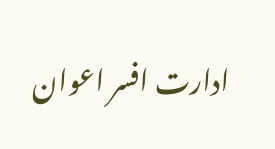ادارت افسر اعوان